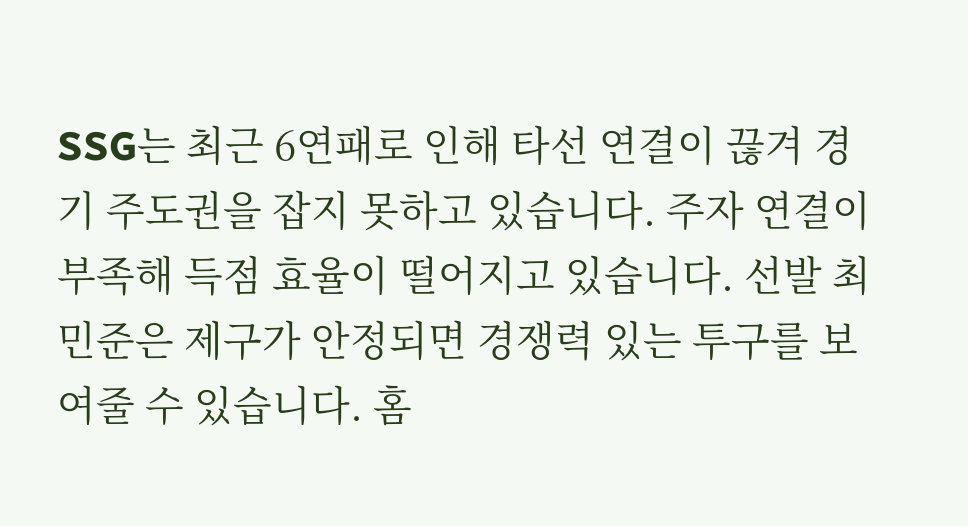SSG는 최근 6연패로 인해 타선 연결이 끊겨 경기 주도권을 잡지 못하고 있습니다. 주자 연결이 부족해 득점 효율이 떨어지고 있습니다. 선발 최민준은 제구가 안정되면 경쟁력 있는 투구를 보여줄 수 있습니다. 홈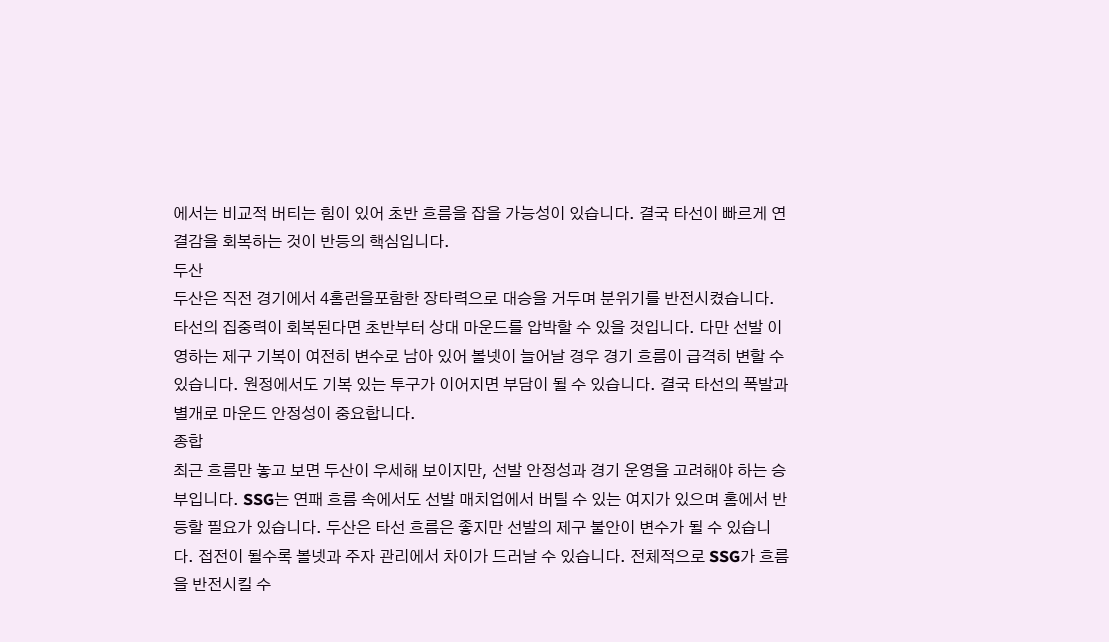에서는 비교적 버티는 힘이 있어 초반 흐름을 잡을 가능성이 있습니다. 결국 타선이 빠르게 연결감을 회복하는 것이 반등의 핵심입니다.
두산
두산은 직전 경기에서 4홈런을포함한 장타력으로 대승을 거두며 분위기를 반전시켰습니다. 타선의 집중력이 회복된다면 초반부터 상대 마운드를 압박할 수 있을 것입니다. 다만 선발 이영하는 제구 기복이 여전히 변수로 남아 있어 볼넷이 늘어날 경우 경기 흐름이 급격히 변할 수 있습니다. 원정에서도 기복 있는 투구가 이어지면 부담이 될 수 있습니다. 결국 타선의 폭발과 별개로 마운드 안정성이 중요합니다.
종합
최근 흐름만 놓고 보면 두산이 우세해 보이지만, 선발 안정성과 경기 운영을 고려해야 하는 승부입니다. SSG는 연패 흐름 속에서도 선발 매치업에서 버틸 수 있는 여지가 있으며 홈에서 반등할 필요가 있습니다. 두산은 타선 흐름은 좋지만 선발의 제구 불안이 변수가 될 수 있습니다. 접전이 될수록 볼넷과 주자 관리에서 차이가 드러날 수 있습니다. 전체적으로 SSG가 흐름을 반전시킬 수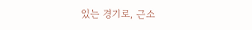있는 경기로, 근소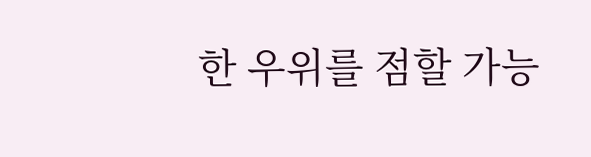한 우위를 점할 가능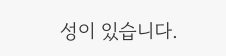성이 있습니다.